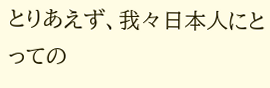とりあえず、我々日本人にとっての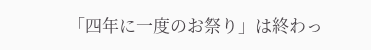「四年に一度のお祭り」は終わっ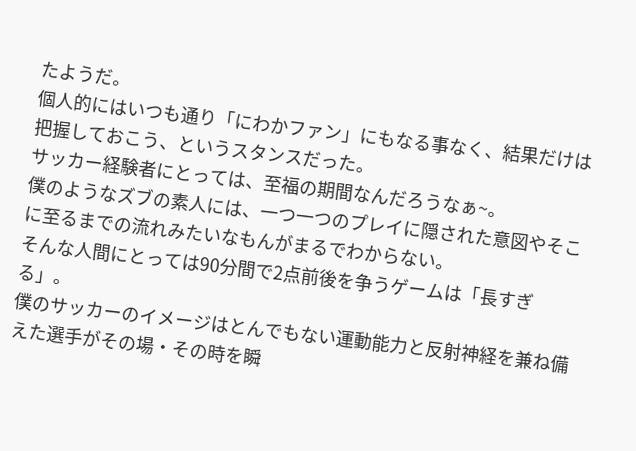たようだ。
個人的にはいつも通り「にわかファン」にもなる事なく、結果だけは把握しておこう、というスタンスだった。
サッカー経験者にとっては、至福の期間なんだろうなぁ~。
僕のようなズブの素人には、一つ一つのプレイに隠された意図やそこに至るまでの流れみたいなもんがまるでわからない。
そんな人間にとっては90分間で2点前後を争うゲームは「長すぎる」。
僕のサッカーのイメージはとんでもない運動能力と反射神経を兼ね備えた選手がその場・その時を瞬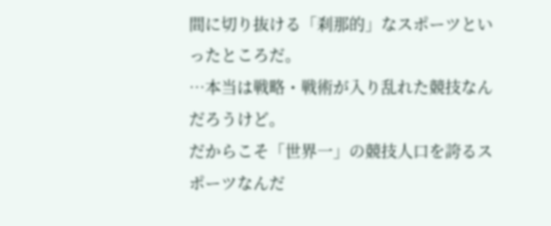間に切り抜ける「刹那的」なスポーツといったところだ。
…本当は戦略・戦術が入り乱れた競技なんだろうけど。
だからこそ「世界一」の競技人口を誇るスポーツなんだ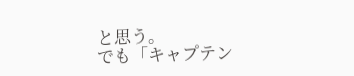と思う。
でも「キャプテン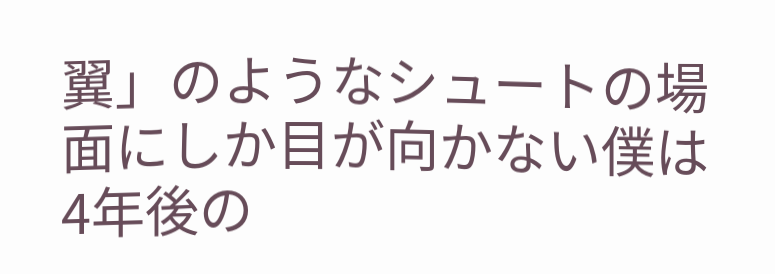翼」のようなシュートの場面にしか目が向かない僕は4年後の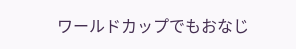ワールドカップでもおなじ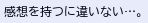感想を持つに違いない…。